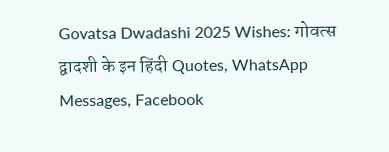Govatsa Dwadashi 2025 Wishes: गोवत्स द्वादशी के इन हिंदी Quotes, WhatsApp Messages, Facebook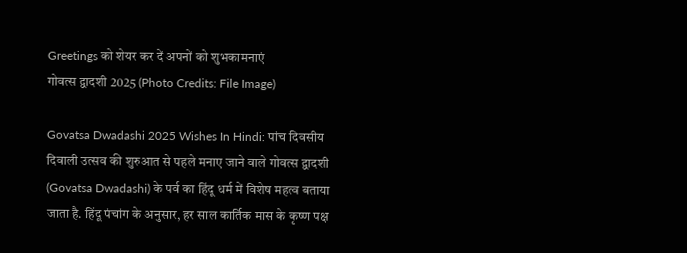Greetings को शेयर कर दें अपनों को शुभकामनाएं
गोवत्स द्वादशी 2025 (Photo Credits: File Image)

Govatsa Dwadashi 2025 Wishes In Hindi: पांच दिवसीय दिवाली उत्सव की शुरुआत से पहले मनाए जाने वाले गोवत्स द्वादशी (Govatsa Dwadashi) के पर्व का हिंदू धर्म में विशेष महत्व बताया जाता है. हिंदू पंचांग के अनुसार, हर साल कार्तिक मास के कृष्ण पक्ष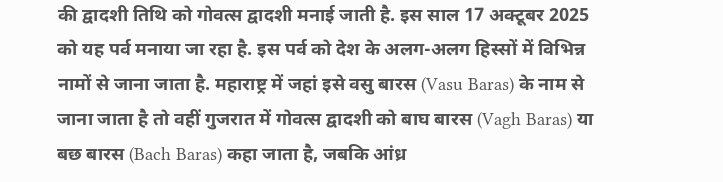की द्वादशी तिथि को गोवत्स द्वादशी मनाई जाती है. इस साल 17 अक्टूबर 2025 को यह पर्व मनाया जा रहा है. इस पर्व को देश के अलग-अलग हिस्सों में विभिन्न नामों से जाना जाता है. महाराष्ट्र में जहां इसे वसु बारस (Vasu Baras) के नाम से जाना जाता है तो वहीं गुजरात में गोवत्स द्वादशी को बाघ बारस (Vagh Baras) या बछ बारस (Bach Baras) कहा जाता है, जबकि आंध्र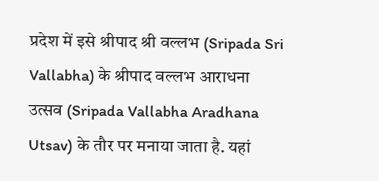प्रदेश में इसे श्रीपाद श्री वल्लभ (Sripada Sri Vallabha) के श्रीपाद वल्लभ आराधना उत्सव (Sripada Vallabha Aradhana Utsav) के तौर पर मनाया जाता है. यहां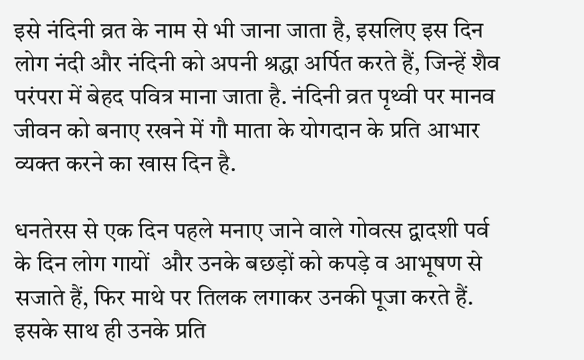इसे नंदिनी व्रत के नाम से भी जाना जाता है, इसलिए इस दिन लोग नंदी और नंदिनी को अपनी श्रद्धा अर्पित करते हैं, जिन्हें शैव परंपरा में बेहद पवित्र माना जाता है. नंदिनी व्रत पृथ्वी पर मानव जीवन को बनाए रखने में गौ माता के योगदान के प्रति आभार व्यक्त करने का खास दिन है.

धनतेरस से एक दिन पहले मनाए जाने वाले गोवत्स द्वादशी पर्व के दिन लोग गायों  और उनके बछड़ों को कपड़े व आभूषण से सजाते हैं, फिर माथे पर तिलक लगाकर उनकी पूजा करते हैं. इसके साथ ही उनके प्रति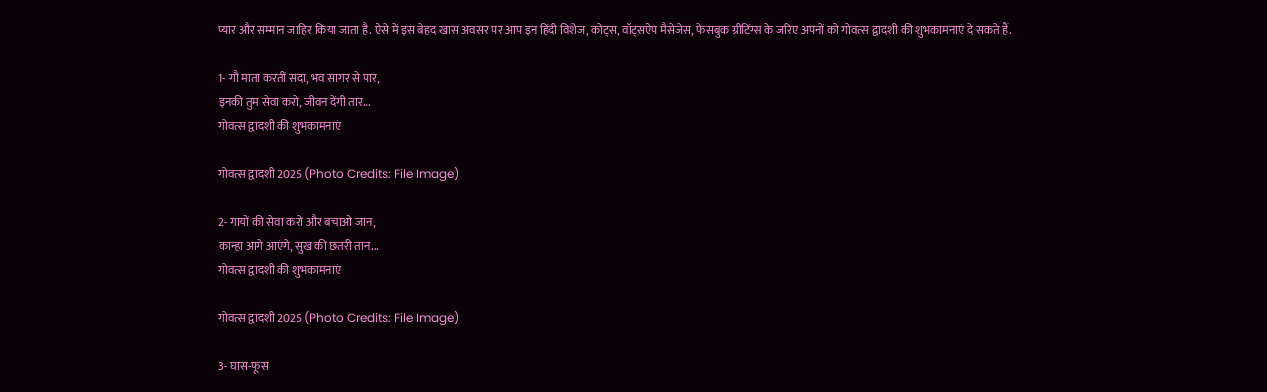प्यार और सम्मान जाहिर किया जाता है. ऐसे में इस बेहद खास अवसर पर आप इन हिंदी विशेज, कोट्स, वॉट्सऐप मैसेजेस, फेसबुक ग्रीटिंग्स के जरिए अपनों को गोवत्स द्वादशी की शुभकामनाएं दे सकते हैं.

1- गौ माता करतीं सदा, भव सागर से पार,
इनकी तुम सेवा करो, जीवन देंगी तार...
गोवत्स द्वादशी की शुभकामनाएं

गोवत्स द्वादशी 2025 (Photo Credits: File Image)

2- गायों की सेवा करो और बचाओ जान,
कान्हा आगे आएंगे, सुख की छतरी तान...
गोवत्स द्वादशी की शुभकामनाएं

गोवत्स द्वादशी 2025 (Photo Credits: File Image)

3- घास-फूस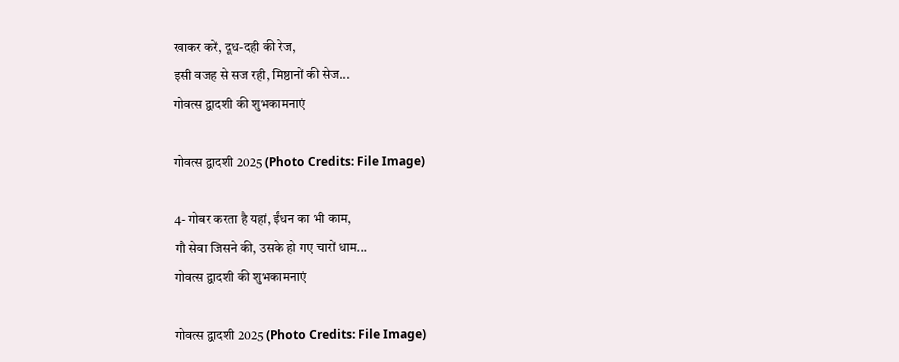खाकर करें, दूध-दही की रेज,
इसी वजह से सज रही, मिष्ठानों की सेज...
गोवत्स द्वादशी की शुभकामनाएं

गोवत्स द्वादशी 2025 (Photo Credits: File Image)

4- गोबर करता है यहां, ईंधन का भी काम,
गौ सेवा जिसने की, उसके हो गए चारों धाम...
गोवत्स द्वादशी की शुभकामनाएं

गोवत्स द्वादशी 2025 (Photo Credits: File Image)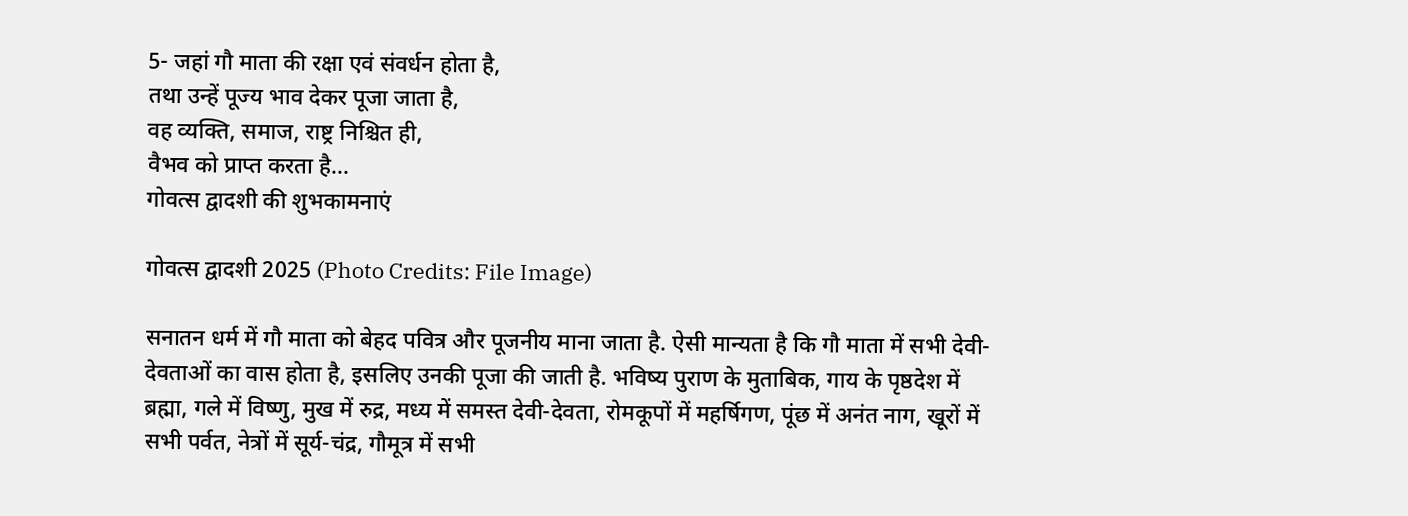5- जहां गौ माता की रक्षा एवं संवर्धन होता है,
तथा उन्हें पूज्य भाव देकर पूजा जाता है,
वह व्यक्ति, समाज, राष्ट्र निश्चित ही,
वैभव को प्राप्त करता है...
गोवत्स द्वादशी की शुभकामनाएं

गोवत्स द्वादशी 2025 (Photo Credits: File Image)

सनातन धर्म में गौ माता को बेहद पवित्र और पूजनीय माना जाता है. ऐसी मान्यता है कि गौ माता में सभी देवी-देवताओं का वास होता है, इसलिए उनकी पूजा की जाती है. भविष्य पुराण के मुताबिक, गाय के पृष्ठदेश में ब्रह्मा, गले में विष्णु, मुख में रुद्र, मध्य में समस्त देवी-देवता, रोमकूपों में महर्षिगण, पूंछ में अनंत नाग, खूरों में सभी पर्वत, नेत्रों में सूर्य-चंद्र, गौमूत्र में सभी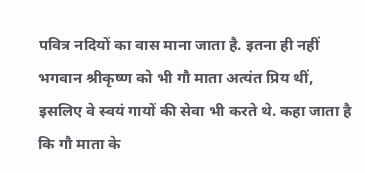पवित्र नदियों का वास माना जाता है. इतना ही नहीं भगवान श्रीकृष्ण को भी गौ माता अत्यंत प्रिय थीं, इसलिए वे स्वयं गायों की सेवा भी करते थे. कहा जाता है कि गौ माता के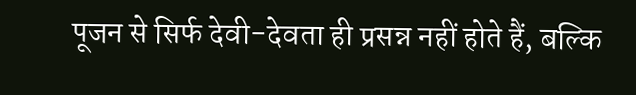पूजन से सिर्फ देवी-देवता ही प्रसन्न नहीं होते हैं, बल्कि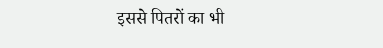इससे पितरों का भी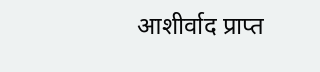आशीर्वाद प्राप्त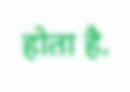होता है.